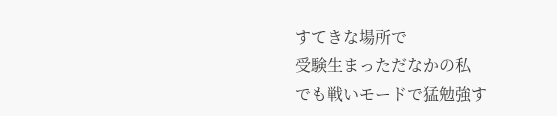すてきな場所で
受験生まっただなかの私
でも戦いモードで猛勉強す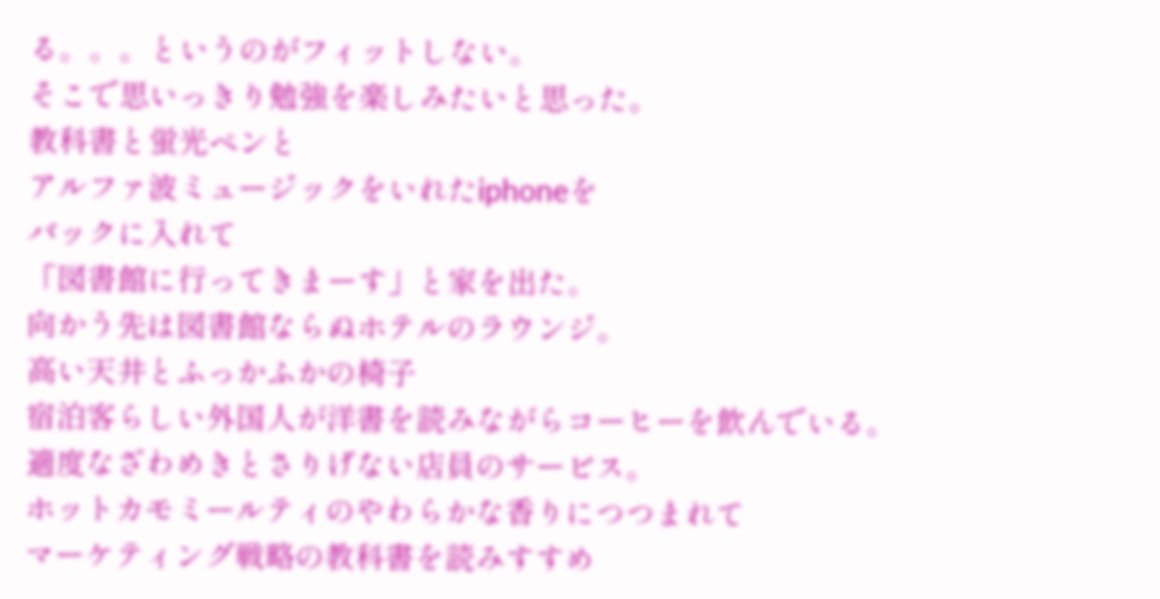る。。。というのがフィットしない。
そこで思いっきり勉強を楽しみたいと思った。
教科書と蛍光ペンと
アルファ波ミュージックをいれたiphoneを
バックに入れて
「図書館に行ってきまーす」と家を出た。
向かう先は図書館ならぬホテルのラウンジ。
高い天井とふっかふかの椅子
宿泊客らしい外国人が洋書を読みながらコーヒーを飲んでいる。
適度なざわめきとさりげない店員のサービス。
ホットカモミールティのやわらかな香りにつつまれて
マーケティング戦略の教科書を読みすすめ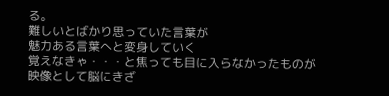る。
難しいとばかり思っていた言葉が
魅力ある言葉へと変身していく
覚えなきゃ・・・と焦っても目に入らなかったものが
映像として脳にきざ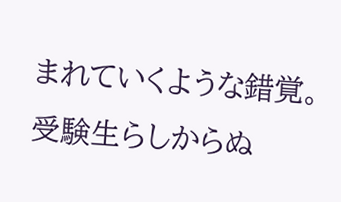まれていくような錯覚。
受験生らしからぬ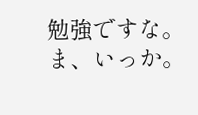勉強ですな。
ま、いっか。